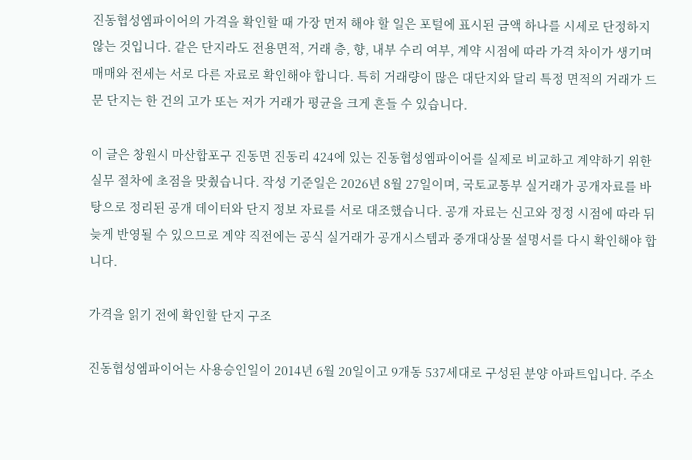진동협성엠파이어의 가격을 확인할 때 가장 먼저 해야 할 일은 포털에 표시된 금액 하나를 시세로 단정하지 않는 것입니다. 같은 단지라도 전용면적, 거래 층, 향, 내부 수리 여부, 계약 시점에 따라 가격 차이가 생기며 매매와 전세는 서로 다른 자료로 확인해야 합니다. 특히 거래량이 많은 대단지와 달리 특정 면적의 거래가 드문 단지는 한 건의 고가 또는 저가 거래가 평균을 크게 흔들 수 있습니다.

이 글은 창원시 마산합포구 진동면 진동리 424에 있는 진동협성엠파이어를 실제로 비교하고 계약하기 위한 실무 절차에 초점을 맞췄습니다. 작성 기준일은 2026년 8월 27일이며, 국토교통부 실거래가 공개자료를 바탕으로 정리된 공개 데이터와 단지 정보 자료를 서로 대조했습니다. 공개 자료는 신고와 정정 시점에 따라 뒤늦게 반영될 수 있으므로 계약 직전에는 공식 실거래가 공개시스템과 중개대상물 설명서를 다시 확인해야 합니다.

가격을 읽기 전에 확인할 단지 구조

진동협성엠파이어는 사용승인일이 2014년 6월 20일이고 9개동 537세대로 구성된 분양 아파트입니다. 주소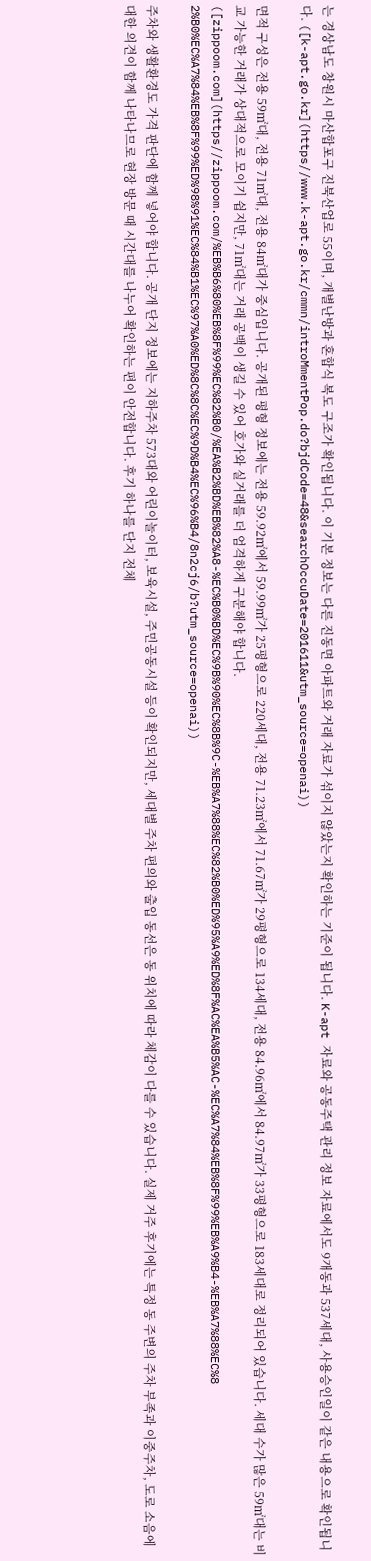는 경상남도 창원시 마산합포구 진북산업로 55이며, 개별난방과 혼합식 복도 구조가 확인됩니다. 이 기본 정보는 다른 진동면 아파트와 거래 자료가 섞이지 않았는지 확인하는 기준이 됩니다. K-apt 자료와 공동주택 관리 정보 자료에서도 9개동과 537세대, 사용승인일이 같은 내용으로 확인됩니다. ([k-apt.go.kr](https//www.k-apt.go.kr/cmmn/introMmentPop.do?bjdCode=48&searchOccuDate=201611&utm_source=openai))

면적 구성은 전용 59㎡대, 전용 71㎡대, 전용 84㎡대가 중심입니다. 공개된 평형 정보에는 전용 59.92㎡에서 59.99㎡가 25평형으로 220세대, 전용 71.23㎡에서 71.67㎡가 29평형으로 134세대, 전용 84.96㎡에서 84.97㎡가 33평형으로 183세대로 정리되어 있습니다. 세대 수가 많은 59㎡대는 비교 가능한 거래가 상대적으로 모이기 쉽지만, 71㎡대는 거래 공백이 생길 수 있어 호가와 실거래를 더 엄격하게 구분해야 합니다. ([zippoom.com](https//zippoom.com/%EB%B6%80%EB%8F%99%EC%82%B0/%EA%B2%BD%EB%82%A8-%EC%B0%BD%EC%9B%90%EC%8B%9C-%EB%A7%88%EC%82%B0%ED%95%A9%ED%8F%AC%EA%B5%AC-%EC%A7%84%EB%8F%99%EB%A9%B4-%EB%A7%88%EC%82%B0%EC%A7%84%EB%8F%99%ED%98%91%EC%84%B1%EC%97%A0%ED%8C%8C%EC%9D%B4%EC%96%B4/8n2cj6/b?utm_source=openai))

주차와 생활환경도 가격 판단에 함께 넣어야 합니다. 공개 단지 정보에는 지하주차 573대와 어린이놀이터, 보육시설, 주민공동시설 등이 확인되지만, 세대별 주차 편의와 출입 동선은 동 위치에 따라 체감이 다를 수 있습니다. 실제 거주 후기에는 특정 동 주변의 주차 부족과 이중주차, 도로 소음에 대한 의견이 함께 나타나므로 현장 방문 때 시간대를 나누어 확인하는 편이 안전합니다. 후기 하나를 단지 전체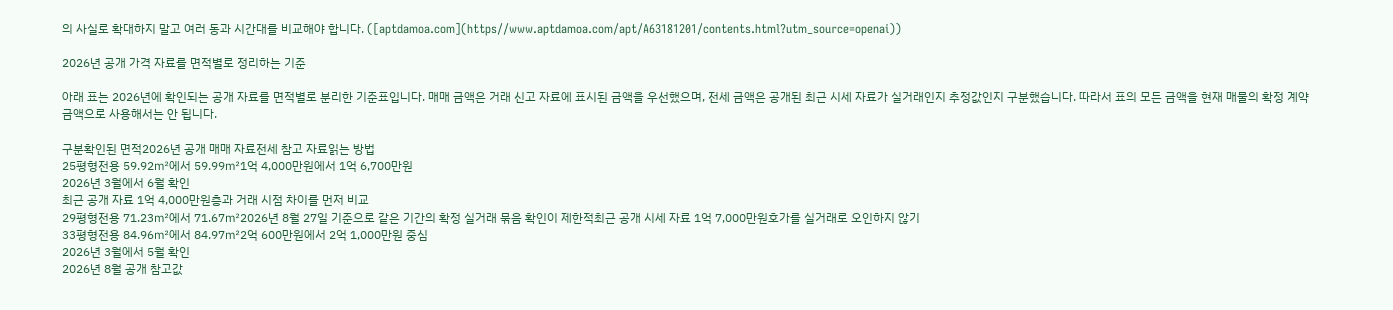의 사실로 확대하지 말고 여러 동과 시간대를 비교해야 합니다. ([aptdamoa.com](https//www.aptdamoa.com/apt/A63181201/contents.html?utm_source=openai))

2026년 공개 가격 자료를 면적별로 정리하는 기준

아래 표는 2026년에 확인되는 공개 자료를 면적별로 분리한 기준표입니다. 매매 금액은 거래 신고 자료에 표시된 금액을 우선했으며, 전세 금액은 공개된 최근 시세 자료가 실거래인지 추정값인지 구분했습니다. 따라서 표의 모든 금액을 현재 매물의 확정 계약금액으로 사용해서는 안 됩니다.

구분확인된 면적2026년 공개 매매 자료전세 참고 자료읽는 방법
25평형전용 59.92㎡에서 59.99㎡1억 4,000만원에서 1억 6,700만원
2026년 3월에서 6월 확인
최근 공개 자료 1억 4,000만원층과 거래 시점 차이를 먼저 비교
29평형전용 71.23㎡에서 71.67㎡2026년 8월 27일 기준으로 같은 기간의 확정 실거래 묶음 확인이 제한적최근 공개 시세 자료 1억 7,000만원호가를 실거래로 오인하지 않기
33평형전용 84.96㎡에서 84.97㎡2억 600만원에서 2억 1,000만원 중심
2026년 3월에서 5월 확인
2026년 8월 공개 참고값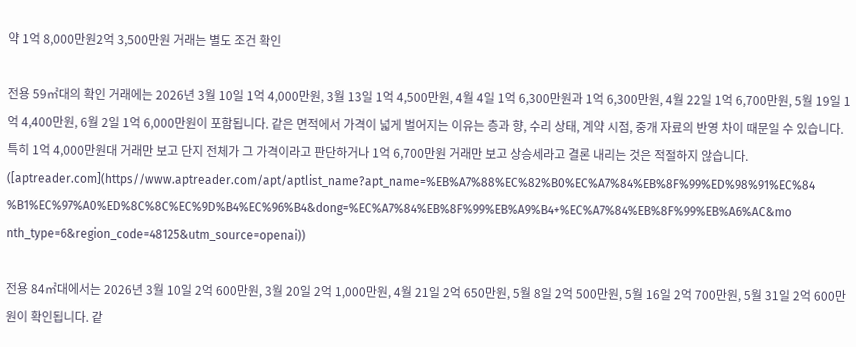약 1억 8,000만원2억 3,500만원 거래는 별도 조건 확인

전용 59㎡대의 확인 거래에는 2026년 3월 10일 1억 4,000만원, 3월 13일 1억 4,500만원, 4월 4일 1억 6,300만원과 1억 6,300만원, 4월 22일 1억 6,700만원, 5월 19일 1억 4,400만원, 6월 2일 1억 6,000만원이 포함됩니다. 같은 면적에서 가격이 넓게 벌어지는 이유는 층과 향, 수리 상태, 계약 시점, 중개 자료의 반영 차이 때문일 수 있습니다. 특히 1억 4,000만원대 거래만 보고 단지 전체가 그 가격이라고 판단하거나 1억 6,700만원 거래만 보고 상승세라고 결론 내리는 것은 적절하지 않습니다. ([aptreader.com](https//www.aptreader.com/apt/aptlist_name?apt_name=%EB%A7%88%EC%82%B0%EC%A7%84%EB%8F%99%ED%98%91%EC%84%B1%EC%97%A0%ED%8C%8C%EC%9D%B4%EC%96%B4&dong=%EC%A7%84%EB%8F%99%EB%A9%B4+%EC%A7%84%EB%8F%99%EB%A6%AC&month_type=6&region_code=48125&utm_source=openai))

전용 84㎡대에서는 2026년 3월 10일 2억 600만원, 3월 20일 2억 1,000만원, 4월 21일 2억 650만원, 5월 8일 2억 500만원, 5월 16일 2억 700만원, 5월 31일 2억 600만원이 확인됩니다. 같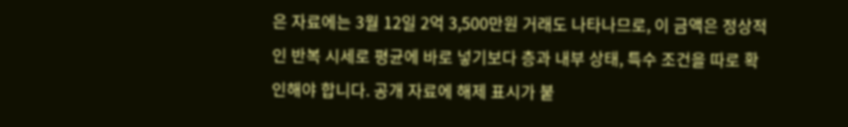은 자료에는 3월 12일 2억 3,500만원 거래도 나타나므로, 이 금액은 정상적인 반복 시세로 평균에 바로 넣기보다 층과 내부 상태, 특수 조건을 따로 확인해야 합니다. 공개 자료에 해제 표시가 붙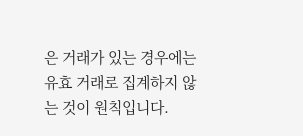은 거래가 있는 경우에는 유효 거래로 집계하지 않는 것이 원칙입니다.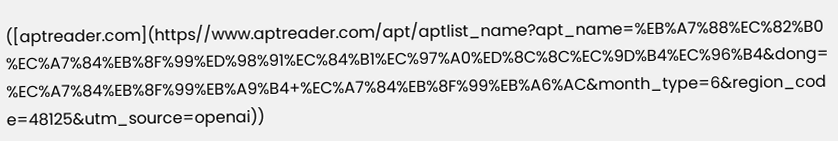([aptreader.com](https//www.aptreader.com/apt/aptlist_name?apt_name=%EB%A7%88%EC%82%B0%EC%A7%84%EB%8F%99%ED%98%91%EC%84%B1%EC%97%A0%ED%8C%8C%EC%9D%B4%EC%96%B4&dong=%EC%A7%84%EB%8F%99%EB%A9%B4+%EC%A7%84%EB%8F%99%EB%A6%AC&month_type=6&region_code=48125&utm_source=openai))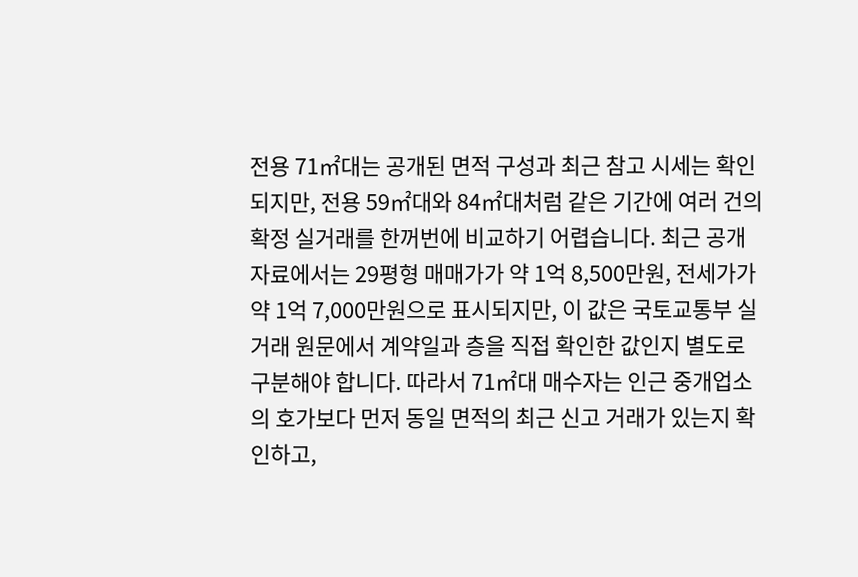전용 71㎡대는 공개된 면적 구성과 최근 참고 시세는 확인되지만, 전용 59㎡대와 84㎡대처럼 같은 기간에 여러 건의 확정 실거래를 한꺼번에 비교하기 어렵습니다. 최근 공개 자료에서는 29평형 매매가가 약 1억 8,500만원, 전세가가 약 1억 7,000만원으로 표시되지만, 이 값은 국토교통부 실거래 원문에서 계약일과 층을 직접 확인한 값인지 별도로 구분해야 합니다. 따라서 71㎡대 매수자는 인근 중개업소의 호가보다 먼저 동일 면적의 최근 신고 거래가 있는지 확인하고,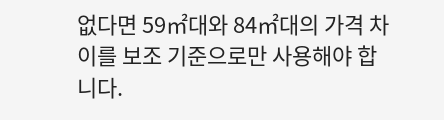없다면 59㎡대와 84㎡대의 가격 차이를 보조 기준으로만 사용해야 합니다.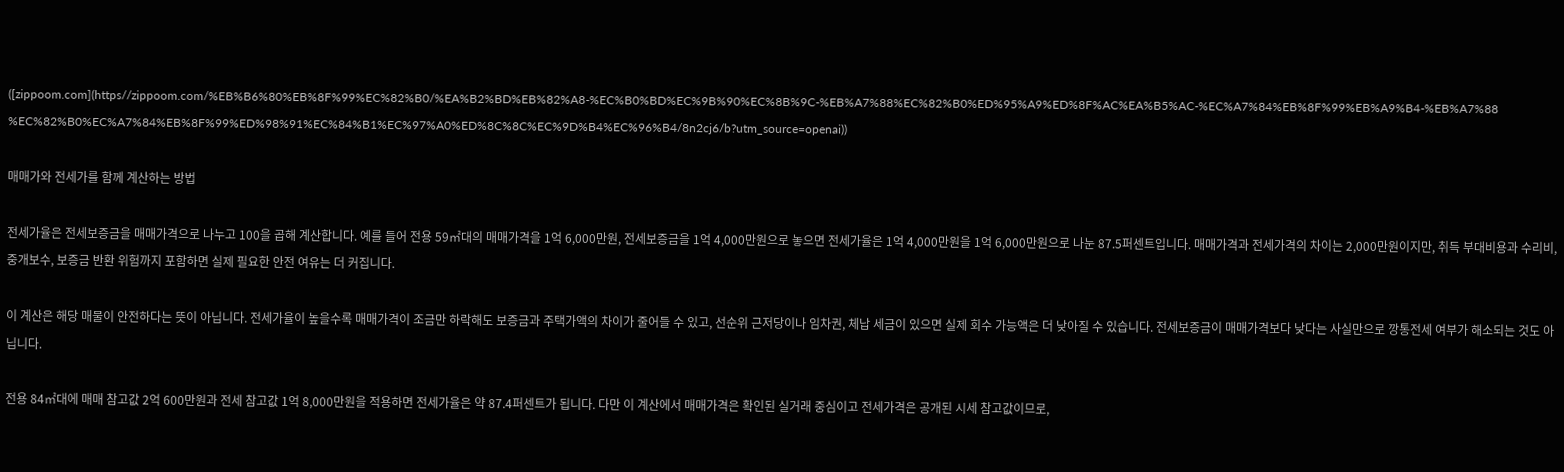([zippoom.com](https//zippoom.com/%EB%B6%80%EB%8F%99%EC%82%B0/%EA%B2%BD%EB%82%A8-%EC%B0%BD%EC%9B%90%EC%8B%9C-%EB%A7%88%EC%82%B0%ED%95%A9%ED%8F%AC%EA%B5%AC-%EC%A7%84%EB%8F%99%EB%A9%B4-%EB%A7%88%EC%82%B0%EC%A7%84%EB%8F%99%ED%98%91%EC%84%B1%EC%97%A0%ED%8C%8C%EC%9D%B4%EC%96%B4/8n2cj6/b?utm_source=openai))

매매가와 전세가를 함께 계산하는 방법

전세가율은 전세보증금을 매매가격으로 나누고 100을 곱해 계산합니다. 예를 들어 전용 59㎡대의 매매가격을 1억 6,000만원, 전세보증금을 1억 4,000만원으로 놓으면 전세가율은 1억 4,000만원을 1억 6,000만원으로 나눈 87.5퍼센트입니다. 매매가격과 전세가격의 차이는 2,000만원이지만, 취득 부대비용과 수리비, 중개보수, 보증금 반환 위험까지 포함하면 실제 필요한 안전 여유는 더 커집니다.

이 계산은 해당 매물이 안전하다는 뜻이 아닙니다. 전세가율이 높을수록 매매가격이 조금만 하락해도 보증금과 주택가액의 차이가 줄어들 수 있고, 선순위 근저당이나 임차권, 체납 세금이 있으면 실제 회수 가능액은 더 낮아질 수 있습니다. 전세보증금이 매매가격보다 낮다는 사실만으로 깡통전세 여부가 해소되는 것도 아닙니다.

전용 84㎡대에 매매 참고값 2억 600만원과 전세 참고값 1억 8,000만원을 적용하면 전세가율은 약 87.4퍼센트가 됩니다. 다만 이 계산에서 매매가격은 확인된 실거래 중심이고 전세가격은 공개된 시세 참고값이므로,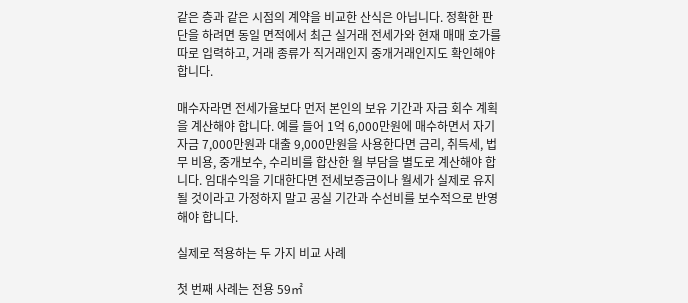같은 층과 같은 시점의 계약을 비교한 산식은 아닙니다. 정확한 판단을 하려면 동일 면적에서 최근 실거래 전세가와 현재 매매 호가를 따로 입력하고, 거래 종류가 직거래인지 중개거래인지도 확인해야 합니다.

매수자라면 전세가율보다 먼저 본인의 보유 기간과 자금 회수 계획을 계산해야 합니다. 예를 들어 1억 6,000만원에 매수하면서 자기자금 7,000만원과 대출 9,000만원을 사용한다면 금리, 취득세, 법무 비용, 중개보수, 수리비를 합산한 월 부담을 별도로 계산해야 합니다. 임대수익을 기대한다면 전세보증금이나 월세가 실제로 유지될 것이라고 가정하지 말고 공실 기간과 수선비를 보수적으로 반영해야 합니다.

실제로 적용하는 두 가지 비교 사례

첫 번째 사례는 전용 59㎡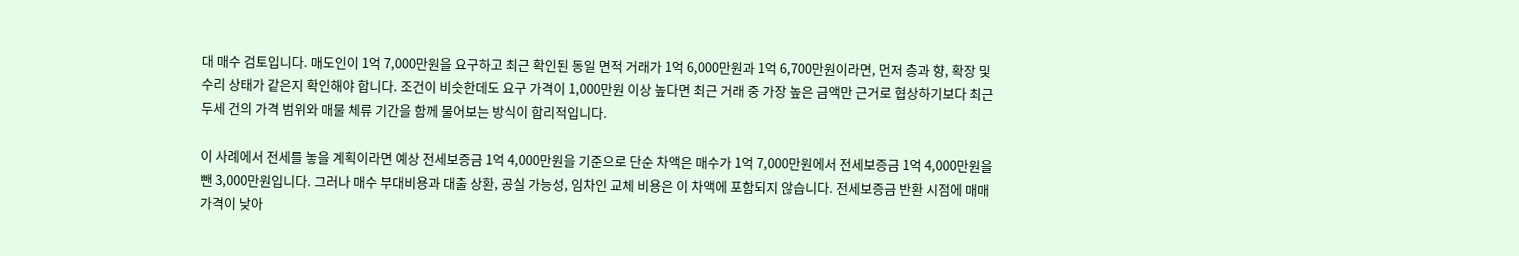대 매수 검토입니다. 매도인이 1억 7,000만원을 요구하고 최근 확인된 동일 면적 거래가 1억 6,000만원과 1억 6,700만원이라면, 먼저 층과 향, 확장 및 수리 상태가 같은지 확인해야 합니다. 조건이 비슷한데도 요구 가격이 1,000만원 이상 높다면 최근 거래 중 가장 높은 금액만 근거로 협상하기보다 최근 두세 건의 가격 범위와 매물 체류 기간을 함께 물어보는 방식이 합리적입니다.

이 사례에서 전세를 놓을 계획이라면 예상 전세보증금 1억 4,000만원을 기준으로 단순 차액은 매수가 1억 7,000만원에서 전세보증금 1억 4,000만원을 뺀 3,000만원입니다. 그러나 매수 부대비용과 대출 상환, 공실 가능성, 임차인 교체 비용은 이 차액에 포함되지 않습니다. 전세보증금 반환 시점에 매매가격이 낮아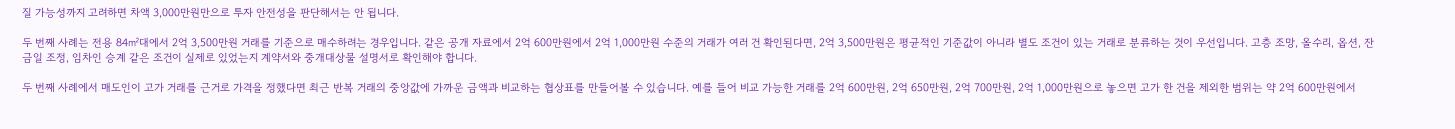질 가능성까지 고려하면 차액 3,000만원만으로 투자 안전성을 판단해서는 안 됩니다.

두 번째 사례는 전용 84㎡대에서 2억 3,500만원 거래를 기준으로 매수하려는 경우입니다. 같은 공개 자료에서 2억 600만원에서 2억 1,000만원 수준의 거래가 여러 건 확인된다면, 2억 3,500만원은 평균적인 기준값이 아니라 별도 조건이 있는 거래로 분류하는 것이 우선입니다. 고층 조망, 올수리, 옵션, 잔금일 조정, 임차인 승계 같은 조건이 실제로 있었는지 계약서와 중개대상물 설명서로 확인해야 합니다.

두 번째 사례에서 매도인이 고가 거래를 근거로 가격을 정했다면 최근 반복 거래의 중앙값에 가까운 금액과 비교하는 협상표를 만들어볼 수 있습니다. 예를 들어 비교 가능한 거래를 2억 600만원, 2억 650만원, 2억 700만원, 2억 1,000만원으로 놓으면 고가 한 건을 제외한 범위는 약 2억 600만원에서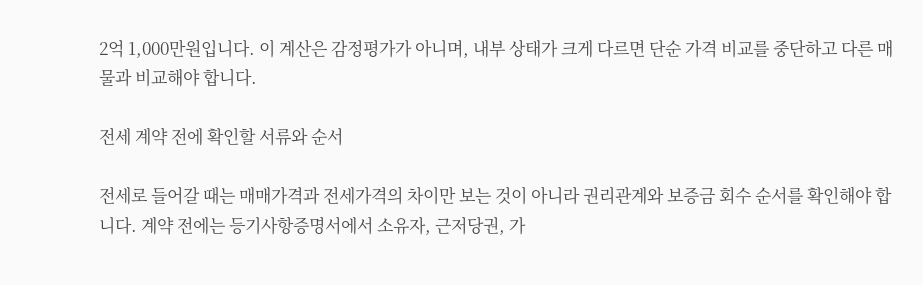2억 1,000만원입니다. 이 계산은 감정평가가 아니며, 내부 상태가 크게 다르면 단순 가격 비교를 중단하고 다른 매물과 비교해야 합니다.

전세 계약 전에 확인할 서류와 순서

전세로 들어갈 때는 매매가격과 전세가격의 차이만 보는 것이 아니라 권리관계와 보증금 회수 순서를 확인해야 합니다. 계약 전에는 등기사항증명서에서 소유자, 근저당권, 가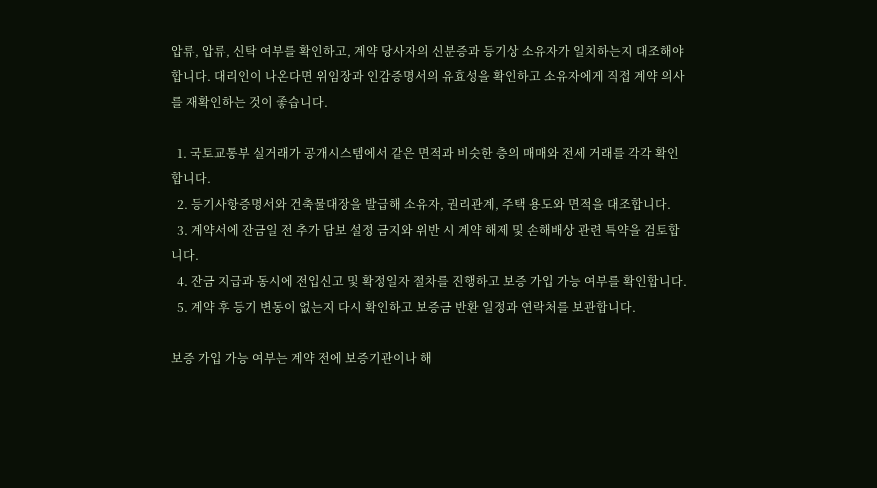압류, 압류, 신탁 여부를 확인하고, 계약 당사자의 신분증과 등기상 소유자가 일치하는지 대조해야 합니다. 대리인이 나온다면 위임장과 인감증명서의 유효성을 확인하고 소유자에게 직접 계약 의사를 재확인하는 것이 좋습니다.

  1. 국토교통부 실거래가 공개시스템에서 같은 면적과 비슷한 층의 매매와 전세 거래를 각각 확인합니다.
  2. 등기사항증명서와 건축물대장을 발급해 소유자, 권리관계, 주택 용도와 면적을 대조합니다.
  3. 계약서에 잔금일 전 추가 담보 설정 금지와 위반 시 계약 해제 및 손해배상 관련 특약을 검토합니다.
  4. 잔금 지급과 동시에 전입신고 및 확정일자 절차를 진행하고 보증 가입 가능 여부를 확인합니다.
  5. 계약 후 등기 변동이 없는지 다시 확인하고 보증금 반환 일정과 연락처를 보관합니다.

보증 가입 가능 여부는 계약 전에 보증기관이나 해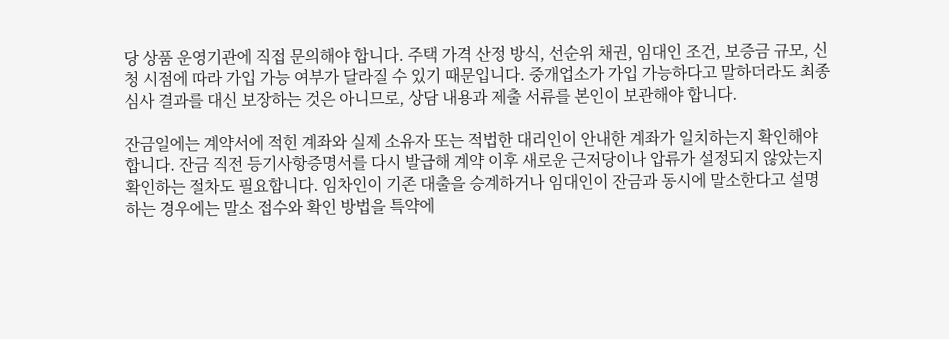당 상품 운영기관에 직접 문의해야 합니다. 주택 가격 산정 방식, 선순위 채권, 임대인 조건, 보증금 규모, 신청 시점에 따라 가입 가능 여부가 달라질 수 있기 때문입니다. 중개업소가 가입 가능하다고 말하더라도 최종 심사 결과를 대신 보장하는 것은 아니므로, 상담 내용과 제출 서류를 본인이 보관해야 합니다.

잔금일에는 계약서에 적힌 계좌와 실제 소유자 또는 적법한 대리인이 안내한 계좌가 일치하는지 확인해야 합니다. 잔금 직전 등기사항증명서를 다시 발급해 계약 이후 새로운 근저당이나 압류가 설정되지 않았는지 확인하는 절차도 필요합니다. 임차인이 기존 대출을 승계하거나 임대인이 잔금과 동시에 말소한다고 설명하는 경우에는 말소 접수와 확인 방법을 특약에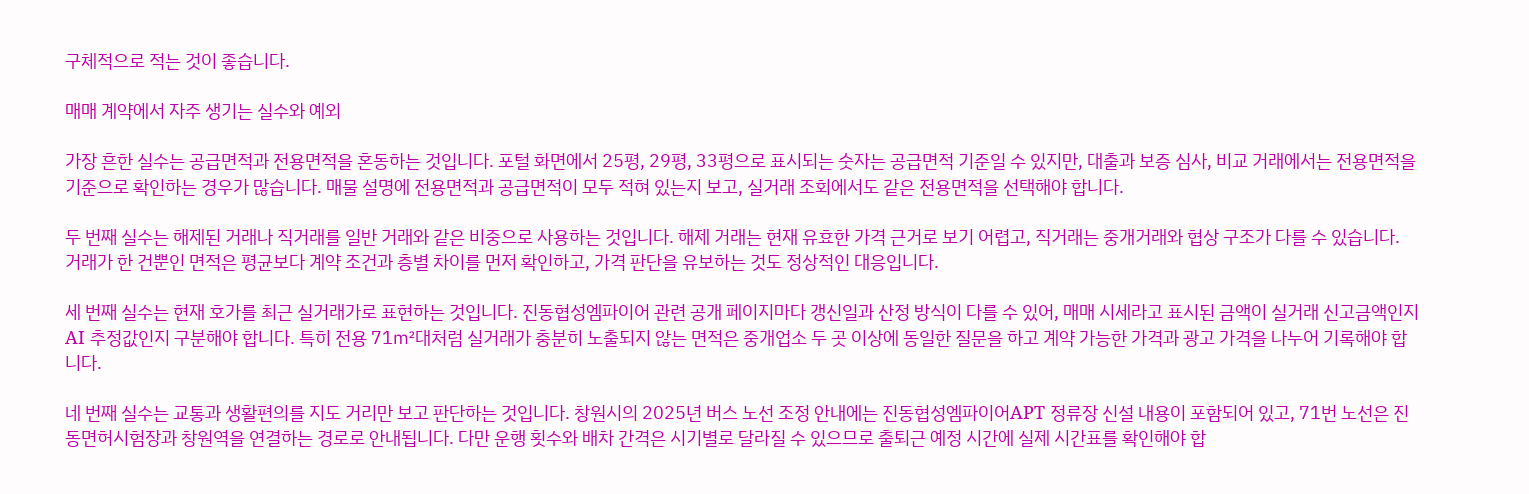구체적으로 적는 것이 좋습니다.

매매 계약에서 자주 생기는 실수와 예외

가장 흔한 실수는 공급면적과 전용면적을 혼동하는 것입니다. 포털 화면에서 25평, 29평, 33평으로 표시되는 숫자는 공급면적 기준일 수 있지만, 대출과 보증 심사, 비교 거래에서는 전용면적을 기준으로 확인하는 경우가 많습니다. 매물 설명에 전용면적과 공급면적이 모두 적혀 있는지 보고, 실거래 조회에서도 같은 전용면적을 선택해야 합니다.

두 번째 실수는 해제된 거래나 직거래를 일반 거래와 같은 비중으로 사용하는 것입니다. 해제 거래는 현재 유효한 가격 근거로 보기 어렵고, 직거래는 중개거래와 협상 구조가 다를 수 있습니다. 거래가 한 건뿐인 면적은 평균보다 계약 조건과 층별 차이를 먼저 확인하고, 가격 판단을 유보하는 것도 정상적인 대응입니다.

세 번째 실수는 현재 호가를 최근 실거래가로 표현하는 것입니다. 진동협성엠파이어 관련 공개 페이지마다 갱신일과 산정 방식이 다를 수 있어, 매매 시세라고 표시된 금액이 실거래 신고금액인지 AI 추정값인지 구분해야 합니다. 특히 전용 71㎡대처럼 실거래가 충분히 노출되지 않는 면적은 중개업소 두 곳 이상에 동일한 질문을 하고 계약 가능한 가격과 광고 가격을 나누어 기록해야 합니다.

네 번째 실수는 교통과 생활편의를 지도 거리만 보고 판단하는 것입니다. 창원시의 2025년 버스 노선 조정 안내에는 진동협성엠파이어APT 정류장 신설 내용이 포함되어 있고, 71번 노선은 진동면허시험장과 창원역을 연결하는 경로로 안내됩니다. 다만 운행 횟수와 배차 간격은 시기별로 달라질 수 있으므로 출퇴근 예정 시간에 실제 시간표를 확인해야 합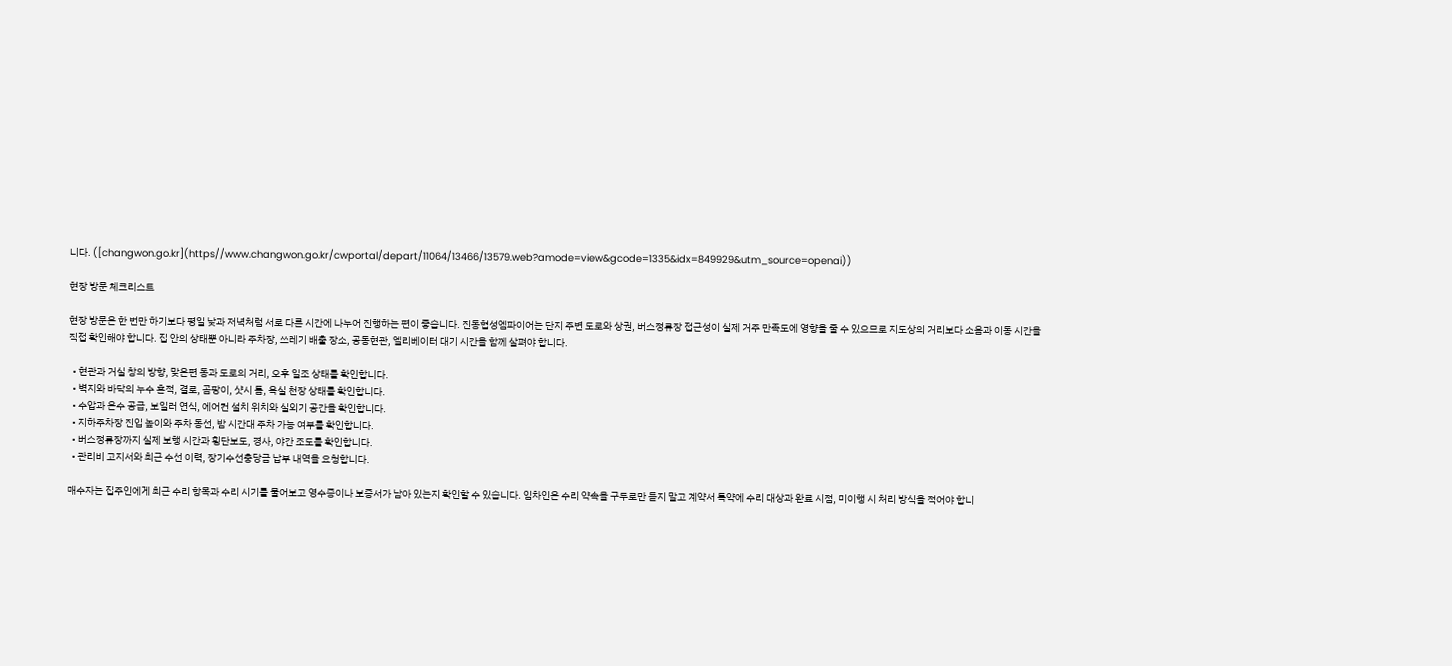니다. ([changwon.go.kr](https//www.changwon.go.kr/cwportal/depart/11064/13466/13579.web?amode=view&gcode=1335&idx=849929&utm_source=openai))

현장 방문 체크리스트

현장 방문은 한 번만 하기보다 평일 낮과 저녁처럼 서로 다른 시간에 나누어 진행하는 편이 좋습니다. 진동협성엠파이어는 단지 주변 도로와 상권, 버스정류장 접근성이 실제 거주 만족도에 영향을 줄 수 있으므로 지도상의 거리보다 소음과 이동 시간을 직접 확인해야 합니다. 집 안의 상태뿐 아니라 주차장, 쓰레기 배출 장소, 공동현관, 엘리베이터 대기 시간을 함께 살펴야 합니다.

  • 현관과 거실 창의 방향, 맞은편 동과 도로의 거리, 오후 일조 상태를 확인합니다.
  • 벽지와 바닥의 누수 흔적, 결로, 곰팡이, 샷시 틈, 욕실 천장 상태를 확인합니다.
  • 수압과 온수 공급, 보일러 연식, 에어컨 설치 위치와 실외기 공간을 확인합니다.
  • 지하주차장 진입 높이와 주차 동선, 밤 시간대 주차 가능 여부를 확인합니다.
  • 버스정류장까지 실제 보행 시간과 횡단보도, 경사, 야간 조도를 확인합니다.
  • 관리비 고지서와 최근 수선 이력, 장기수선충당금 납부 내역을 요청합니다.

매수자는 집주인에게 최근 수리 항목과 수리 시기를 물어보고 영수증이나 보증서가 남아 있는지 확인할 수 있습니다. 임차인은 수리 약속을 구두로만 듣지 말고 계약서 특약에 수리 대상과 완료 시점, 미이행 시 처리 방식을 적어야 합니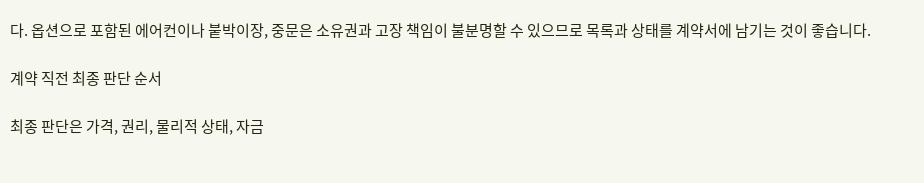다. 옵션으로 포함된 에어컨이나 붙박이장, 중문은 소유권과 고장 책임이 불분명할 수 있으므로 목록과 상태를 계약서에 남기는 것이 좋습니다.

계약 직전 최종 판단 순서

최종 판단은 가격, 권리, 물리적 상태, 자금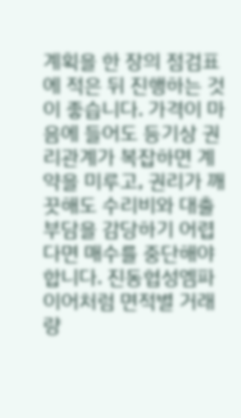계획을 한 장의 점검표에 적은 뒤 진행하는 것이 좋습니다. 가격이 마음에 들어도 등기상 권리관계가 복잡하면 계약을 미루고, 권리가 깨끗해도 수리비와 대출 부담을 감당하기 어렵다면 매수를 중단해야 합니다. 진동협성엠파이어처럼 면적별 거래량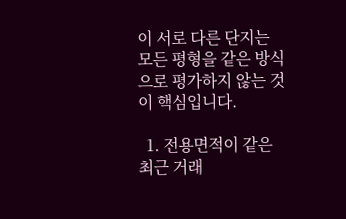이 서로 다른 단지는 모든 평형을 같은 방식으로 평가하지 않는 것이 핵심입니다.

  1. 전용면적이 같은 최근 거래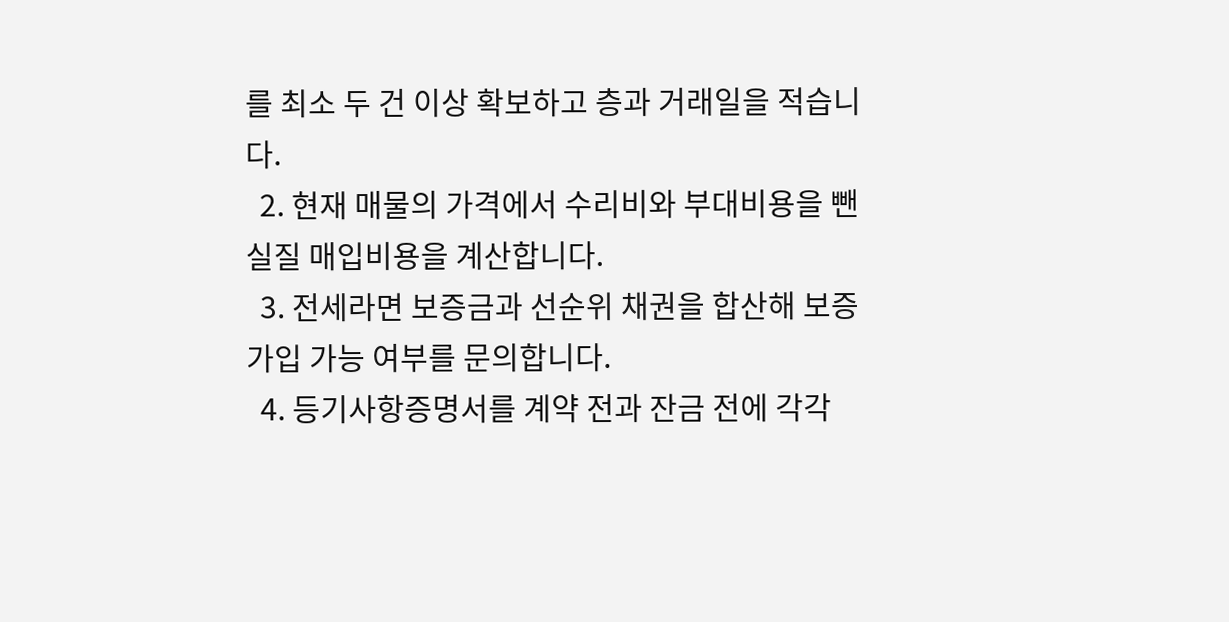를 최소 두 건 이상 확보하고 층과 거래일을 적습니다.
  2. 현재 매물의 가격에서 수리비와 부대비용을 뺀 실질 매입비용을 계산합니다.
  3. 전세라면 보증금과 선순위 채권을 합산해 보증 가입 가능 여부를 문의합니다.
  4. 등기사항증명서를 계약 전과 잔금 전에 각각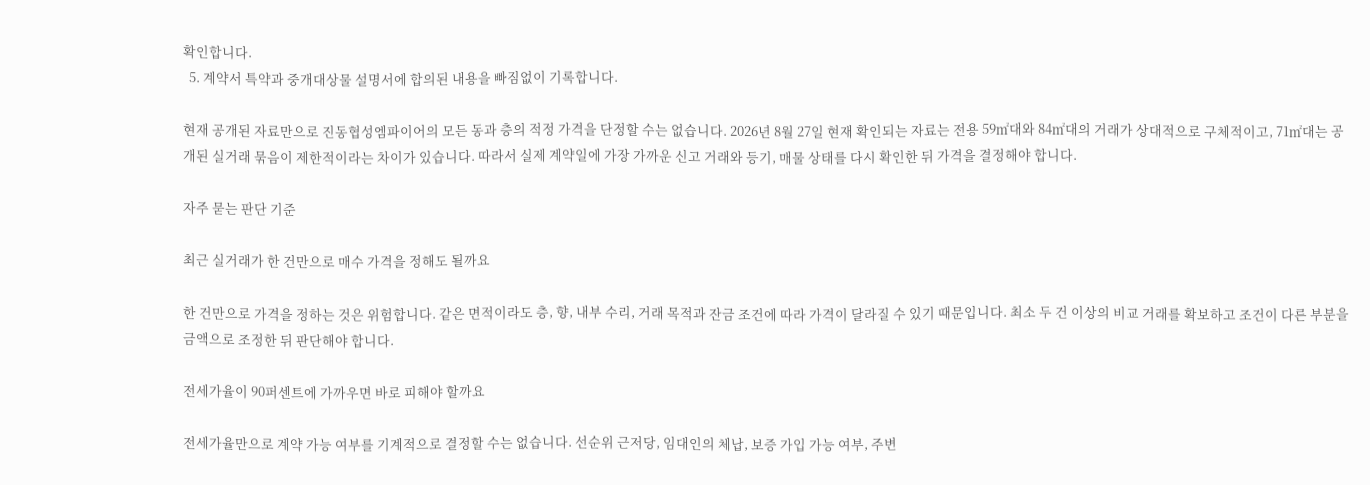확인합니다.
  5. 계약서 특약과 중개대상물 설명서에 합의된 내용을 빠짐없이 기록합니다.

현재 공개된 자료만으로 진동협성엠파이어의 모든 동과 층의 적정 가격을 단정할 수는 없습니다. 2026년 8월 27일 현재 확인되는 자료는 전용 59㎡대와 84㎡대의 거래가 상대적으로 구체적이고, 71㎡대는 공개된 실거래 묶음이 제한적이라는 차이가 있습니다. 따라서 실제 계약일에 가장 가까운 신고 거래와 등기, 매물 상태를 다시 확인한 뒤 가격을 결정해야 합니다.

자주 묻는 판단 기준

최근 실거래가 한 건만으로 매수 가격을 정해도 될까요

한 건만으로 가격을 정하는 것은 위험합니다. 같은 면적이라도 층, 향, 내부 수리, 거래 목적과 잔금 조건에 따라 가격이 달라질 수 있기 때문입니다. 최소 두 건 이상의 비교 거래를 확보하고 조건이 다른 부분을 금액으로 조정한 뒤 판단해야 합니다.

전세가율이 90퍼센트에 가까우면 바로 피해야 할까요

전세가율만으로 계약 가능 여부를 기계적으로 결정할 수는 없습니다. 선순위 근저당, 임대인의 체납, 보증 가입 가능 여부, 주변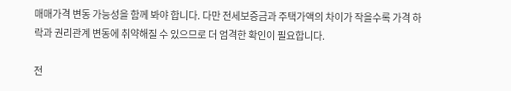매매가격 변동 가능성을 함께 봐야 합니다. 다만 전세보증금과 주택가액의 차이가 작을수록 가격 하락과 권리관계 변동에 취약해질 수 있으므로 더 엄격한 확인이 필요합니다.

전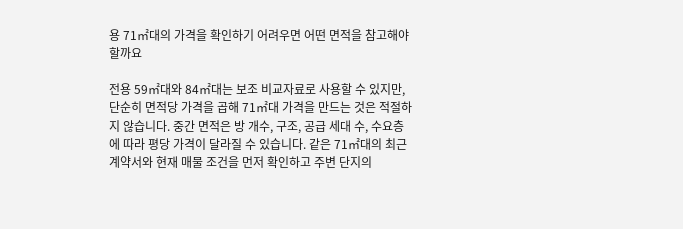용 71㎡대의 가격을 확인하기 어려우면 어떤 면적을 참고해야 할까요

전용 59㎡대와 84㎡대는 보조 비교자료로 사용할 수 있지만, 단순히 면적당 가격을 곱해 71㎡대 가격을 만드는 것은 적절하지 않습니다. 중간 면적은 방 개수, 구조, 공급 세대 수, 수요층에 따라 평당 가격이 달라질 수 있습니다. 같은 71㎡대의 최근 계약서와 현재 매물 조건을 먼저 확인하고 주변 단지의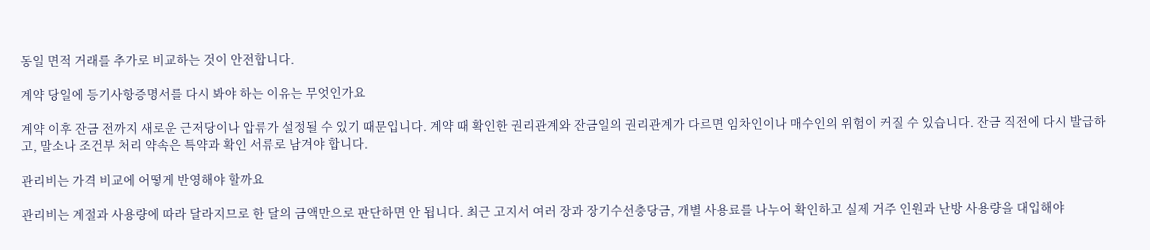동일 면적 거래를 추가로 비교하는 것이 안전합니다.

계약 당일에 등기사항증명서를 다시 봐야 하는 이유는 무엇인가요

계약 이후 잔금 전까지 새로운 근저당이나 압류가 설정될 수 있기 때문입니다. 계약 때 확인한 권리관계와 잔금일의 권리관계가 다르면 임차인이나 매수인의 위험이 커질 수 있습니다. 잔금 직전에 다시 발급하고, 말소나 조건부 처리 약속은 특약과 확인 서류로 남겨야 합니다.

관리비는 가격 비교에 어떻게 반영해야 할까요

관리비는 계절과 사용량에 따라 달라지므로 한 달의 금액만으로 판단하면 안 됩니다. 최근 고지서 여러 장과 장기수선충당금, 개별 사용료를 나누어 확인하고 실제 거주 인원과 난방 사용량을 대입해야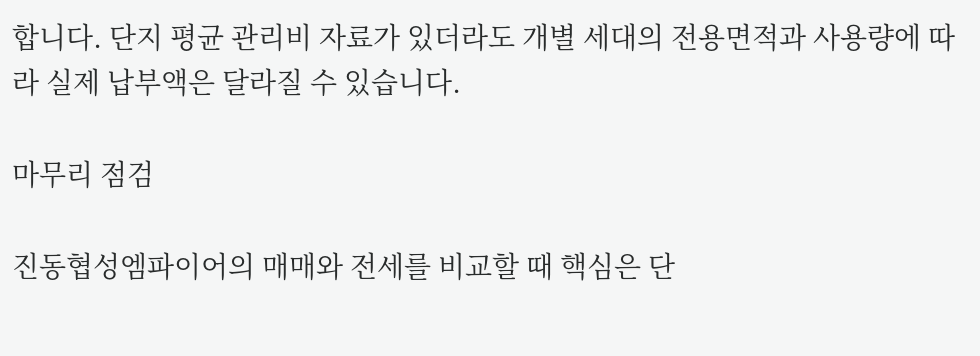합니다. 단지 평균 관리비 자료가 있더라도 개별 세대의 전용면적과 사용량에 따라 실제 납부액은 달라질 수 있습니다.

마무리 점검

진동협성엠파이어의 매매와 전세를 비교할 때 핵심은 단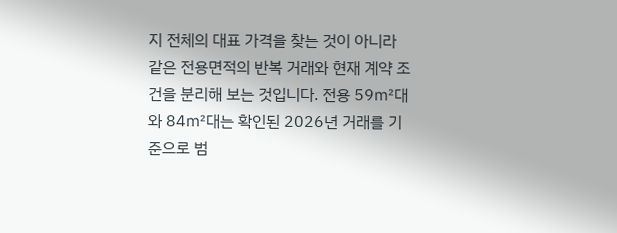지 전체의 대표 가격을 찾는 것이 아니라 같은 전용면적의 반복 거래와 현재 계약 조건을 분리해 보는 것입니다. 전용 59㎡대와 84㎡대는 확인된 2026년 거래를 기준으로 범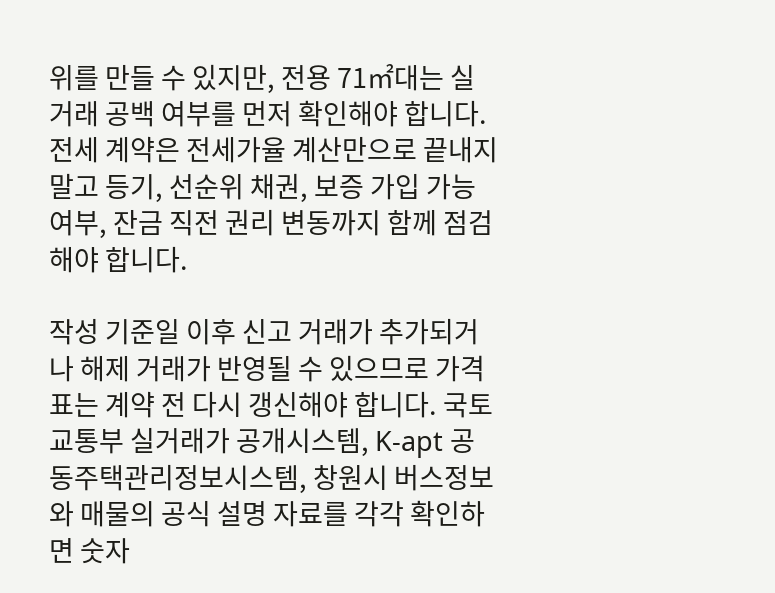위를 만들 수 있지만, 전용 71㎡대는 실거래 공백 여부를 먼저 확인해야 합니다. 전세 계약은 전세가율 계산만으로 끝내지 말고 등기, 선순위 채권, 보증 가입 가능 여부, 잔금 직전 권리 변동까지 함께 점검해야 합니다.

작성 기준일 이후 신고 거래가 추가되거나 해제 거래가 반영될 수 있으므로 가격표는 계약 전 다시 갱신해야 합니다. 국토교통부 실거래가 공개시스템, K-apt 공동주택관리정보시스템, 창원시 버스정보와 매물의 공식 설명 자료를 각각 확인하면 숫자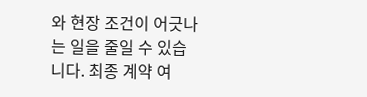와 현장 조건이 어긋나는 일을 줄일 수 있습니다. 최종 계약 여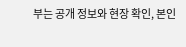부는 공개 정보와 현장 확인, 본인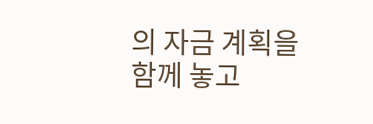의 자금 계획을 함께 놓고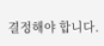결정해야 합니다.